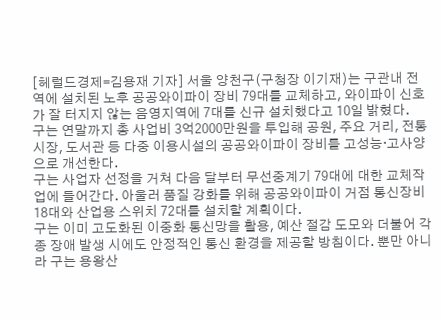[헤럴드경제=김용재 기자] 서울 양천구(구청장 이기재)는 구관내 전역에 설치된 노후 공공와이파이 장비 79대를 교체하고, 와이파이 신호가 잘 터지지 않는 음영지역에 7대를 신규 설치했다고 10일 밝혔다.
구는 연말까지 총 사업비 3억2000만원을 투입해 공원, 주요 거리, 전통시장, 도서관 등 다중 이용시설의 공공와이파이 장비를 고성능·고사양으로 개선한다.
구는 사업자 선정을 거쳐 다음 달부터 무선중계기 79대에 대한 교체작업에 들어간다. 아울러 품질 강화를 위해 공공와이파이 거점 통신장비 18대와 산업용 스위치 72대를 설치할 계획이다.
구는 이미 고도화된 이중화 통신망을 활용, 예산 절감 도모와 더불어 각종 장애 발생 시에도 안정적인 통신 환경을 제공할 방침이다. 뿐만 아니라 구는 용왕산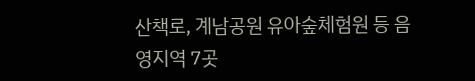산책로, 계남공원 유아숲체험원 등 음영지역 7곳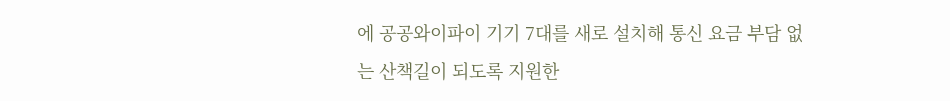에 공공와이파이 기기 7대를 새로 설치해 통신 요금 부담 없는 산책길이 되도록 지원한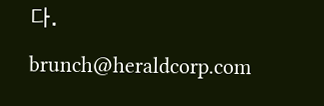다.
brunch@heraldcorp.com